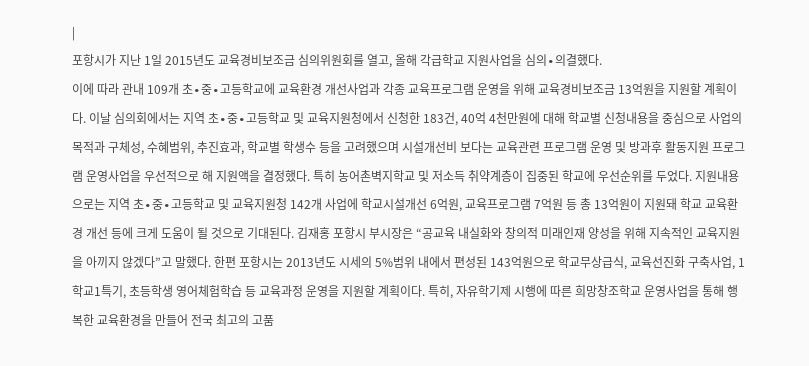|
포항시가 지난 1일 2015년도 교육경비보조금 심의위원회를 열고, 올해 각급학교 지원사업을 심의∙의결했다.
이에 따라 관내 109개 초∙중∙고등학교에 교육환경 개선사업과 각종 교육프로그램 운영을 위해 교육경비보조금 13억원을 지원할 계획이다. 이날 심의회에서는 지역 초∙중∙고등학교 및 교육지원청에서 신청한 183건, 40억 4천만원에 대해 학교별 신청내용을 중심으로 사업의 목적과 구체성, 수혜범위, 추진효과, 학교별 학생수 등을 고려했으며 시설개선비 보다는 교육관련 프로그램 운영 및 방과후 활동지원 프로그램 운영사업을 우선적으로 해 지원액을 결정했다. 특히 농어촌벽지학교 및 저소득 취약계층이 집중된 학교에 우선순위를 두었다. 지원내용으로는 지역 초∙중∙고등학교 및 교육지원청 142개 사업에 학교시설개선 6억원, 교육프로그램 7억원 등 총 13억원이 지원돼 학교 교육환경 개선 등에 크게 도움이 될 것으로 기대된다. 김재홍 포항시 부시장은 “공교육 내실화와 창의적 미래인재 양성을 위해 지속적인 교육지원을 아끼지 않겠다”고 말했다. 한편 포항시는 2013년도 시세의 5%범위 내에서 편성된 143억원으로 학교무상급식, 교육선진화 구축사업, 1학교1특기, 초등학생 영어체험학습 등 교육과정 운영을 지원할 계획이다. 특히, 자유학기제 시행에 따른 희망창조학교 운영사업을 통해 행복한 교육환경을 만들어 전국 최고의 고품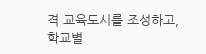격 교육도시를 조성하고, 학교별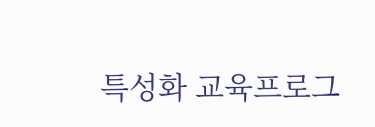특성화 교육프로그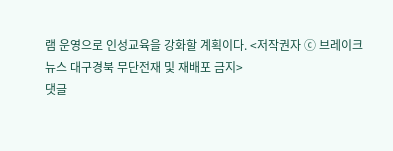램 운영으로 인성교육을 강화할 계획이다. <저작권자 ⓒ 브레이크뉴스 대구경북 무단전재 및 재배포 금지>
댓글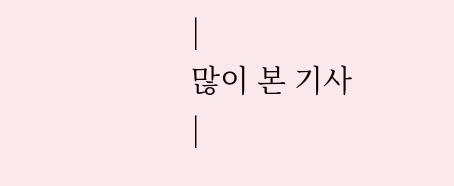|
많이 본 기사
|